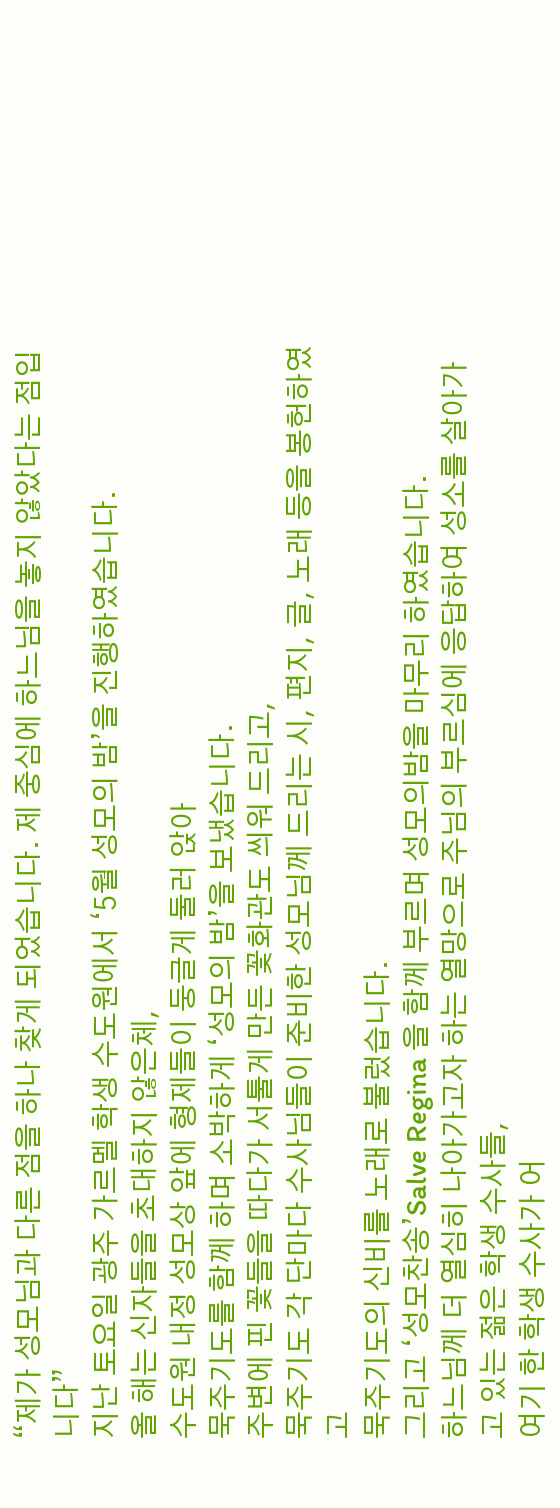“제가 성모님과 다른 점을 하나 찾게 되었습니다. 제 중심에 하느님을 놓지 않았다는 점입니다”
지난 토요일 광주 가르멜 학생 수도원에서 ‘5월 성모의 밤’을 진행하였습니다.
올 해는 신자들을 초대하지 않은체,
수도원 내정 성모상 앞에 형제들이 둥글게 둘러 앉아
묵주기도를 함께 하며 소박하게 ‘성모의 밤’을 보냈습니다.
주변에 핀 꽃들을 따다가 서툴게 만든 꽃화관도 씌워 드리고,
묵주기도 각 단마다 수사님들이 준비한 성모님께 드리는 시, 편지, 글, 노래 등을 봉헌하였고
묵주기도의 신비를 노래로 불렀습니다.
그리고 ‘성모찬송’Salve Regina 을 함께 부르며 성모의밤을 마무리 하였습니다.
하느님께 더 열심히 나아가고자 하는 열망으로 주님의 부르심에 응답하여 성소를 살아가고 있는 젊은 학생 수사들,
여기 한 학생 수사가 어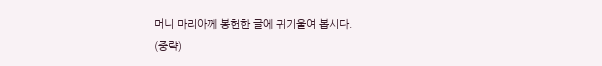머니 마리아께 봉헌한 글에 귀기울여 봅시다.
(중략)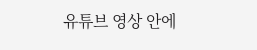유튜브 영상 안에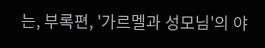는, 부록편, '가르멜과 성모님'의 야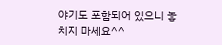야기도 포함되어 있으니 놓치지 마세요^^